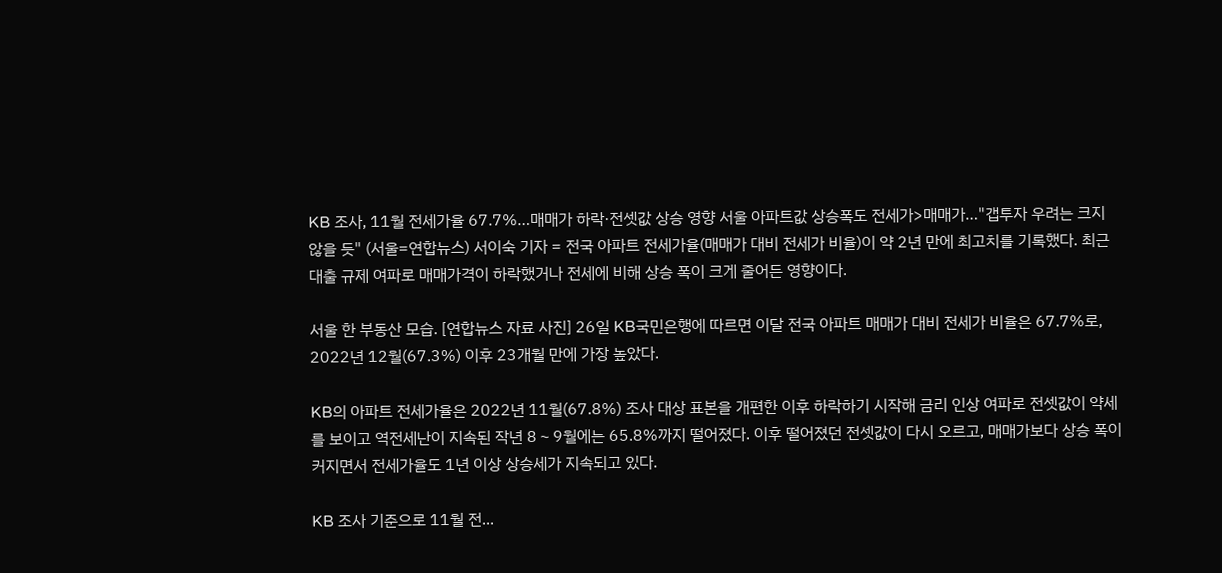KB 조사, 11월 전세가율 67.7%…매매가 하락·전셋값 상승 영향 서울 아파트값 상승폭도 전세가>매매가…"갭투자 우려는 크지 않을 듯" (서울=연합뉴스) 서이숙 기자 = 전국 아파트 전세가율(매매가 대비 전세가 비율)이 약 2년 만에 최고치를 기록했다. 최근 대출 규제 여파로 매매가격이 하락했거나 전세에 비해 상승 폭이 크게 줄어든 영향이다.

서울 한 부동산 모습. [연합뉴스 자료 사진] 26일 KB국민은행에 따르면 이달 전국 아파트 매매가 대비 전세가 비율은 67.7%로, 2022년 12월(67.3%) 이후 23개월 만에 가장 높았다.

KB의 아파트 전세가율은 2022년 11월(67.8%) 조사 대상 표본을 개편한 이후 하락하기 시작해 금리 인상 여파로 전셋값이 약세를 보이고 역전세난이 지속된 작년 8∼9월에는 65.8%까지 떨어졌다. 이후 떨어졌던 전셋값이 다시 오르고, 매매가보다 상승 폭이 커지면서 전세가율도 1년 이상 상승세가 지속되고 있다.

KB 조사 기준으로 11월 전...